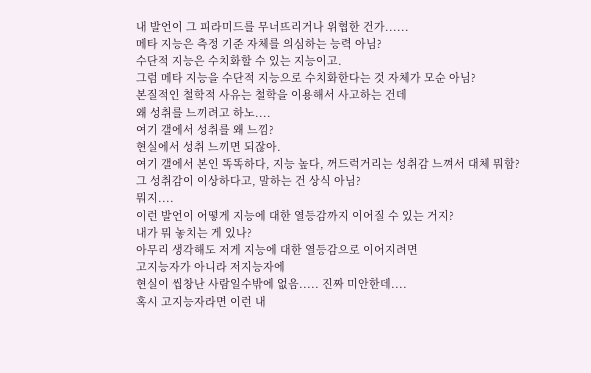내 발언이 그 피라미드를 무너뜨리거나 위협한 건가......
메타 지능은 측정 기준 자체를 의심하는 능력 아님?
수단적 지능은 수치화할 수 있는 지능이고.
그럼 메타 지능을 수단적 지능으로 수치화한다는 것 자체가 모순 아님?
본질적인 철학적 사유는 철학을 이용해서 사고하는 건데
왜 성취를 느끼려고 하노....
여기 갤에서 성취를 왜 느낌?
현실에서 성취 느끼면 되잖아.
여기 갤에서 본인 똑똑하다, 지능 높다, 꺼드럭거리는 성취감 느껴서 대체 뭐함?
그 성취감이 이상하다고, 말하는 건 상식 아님?
뭐지....
이런 발언이 어떻게 지능에 대한 열등감까지 이어질 수 있는 거지?
내가 뭐 놓치는 게 있나?
아무리 생각해도 저게 지능에 대한 열등감으로 이어지려면
고지능자가 아니라 저지능자에
현실이 씹창난 사람일수밖에 없음..... 진짜 미안한데....
혹시 고지능자라면 이런 내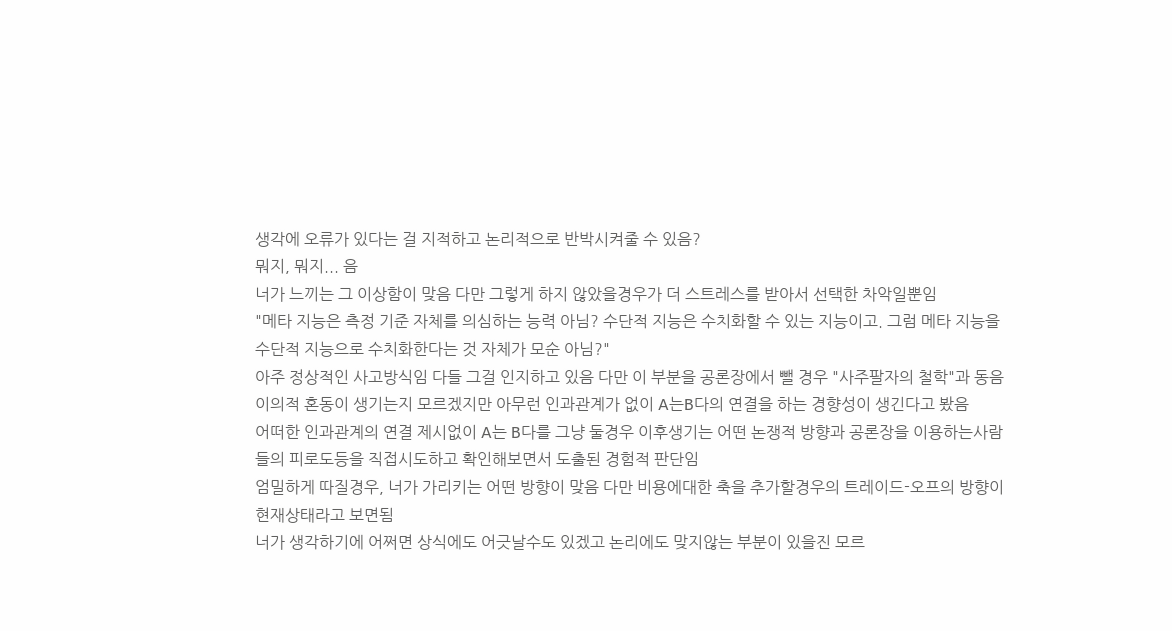생각에 오류가 있다는 걸 지적하고 논리적으로 반박시켜줄 수 있음?
뭐지, 뭐지... 음
너가 느끼는 그 이상함이 맞음 다만 그렇게 하지 않았을경우가 더 스트레스를 받아서 선택한 차악일뿐임
"메타 지능은 측정 기준 자체를 의심하는 능력 아님? 수단적 지능은 수치화할 수 있는 지능이고. 그럼 메타 지능을 수단적 지능으로 수치화한다는 것 자체가 모순 아님?"
아주 정상적인 사고방식임 다들 그걸 인지하고 있음 다만 이 부분을 공론장에서 뺄 경우 "사주팔자의 철학"과 동음이의적 혼동이 생기는지 모르겠지만 아무런 인과관계가 없이 A는B다의 연결을 하는 경향성이 생긴다고 봤음
어떠한 인과관계의 연결 제시없이 A는 B다를 그냥 둘경우 이후생기는 어떤 논쟁적 방향과 공론장을 이용하는사람들의 피로도등을 직접시도하고 확인해보면서 도출된 경험적 판단임
엄밀하게 따질경우, 너가 가리키는 어떤 방향이 맞음 다만 비용에대한 축을 추가할경우의 트레이드-오프의 방향이 현재상태라고 보면됨
너가 생각하기에 어쩌면 상식에도 어긋날수도 있겠고 논리에도 맞지않는 부분이 있을진 모르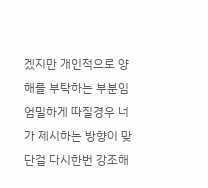겠지만 개인적으로 양해를 부탁하는 부분임 엄밀하게 따질경우 너가 제시하는 방향이 맞단걸 다시한번 강조해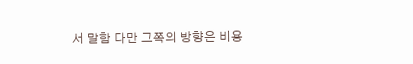서 말함 다만 그쪽의 방향은 비용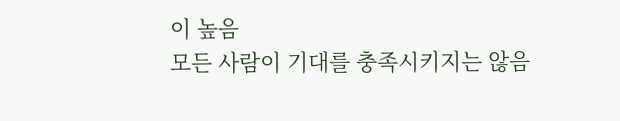이 높음
모든 사람이 기대를 충족시키지는 않음